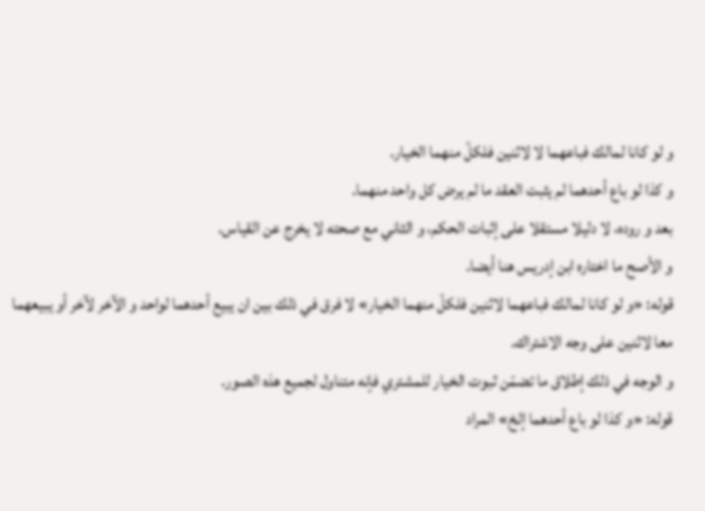و لو كانا لمالك فباعهما لا لاثنين فلكلّ منهما الخيار.
و كذا لو باع أحدهما لم يثبت العقد ما لم يرض كل واحد منهما.
بعد و روده، لا دليلا مستقلا على إثبات الحكم، و الثاني مع صحته لا يخرج عن القياس.
و الأصح ما اختاره ابن إدريس هنا أيضا.
قوله: «و لو كانا لمالك فباعهما لاثنين فلكلّ منهما الخيار» لا فرق في ذلك بين ان يبيع أحدهما لواحد و الآخر لآخر أو يبيعهما معا لاثنين على وجه الاشتراك.
و الوجه في ذلك إطلاق ما تضمّن ثبوت الخيار للمشتري فإنه متناول لجميع هذه الصور.
قوله: «و كذا لو باع أحدهما إلخ» المراد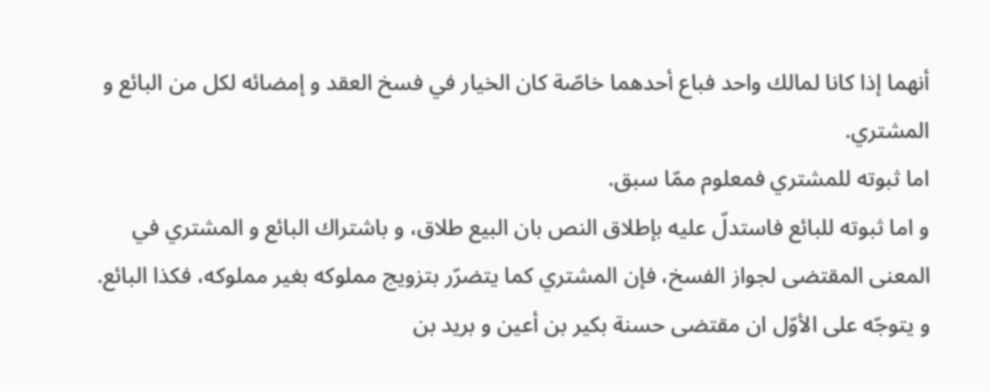أنهما إذا كانا لمالك واحد فباع أحدهما خاصّة كان الخيار في فسخ العقد و إمضائه لكل من البائع و المشتري.
اما ثبوته للمشتري فمعلوم ممّا سبق.
و اما ثبوته للبائع فاستدلّ عليه بإطلاق النص بان البيع طلاق، و باشتراك البائع و المشتري في المعنى المقتضى لجواز الفسخ، فإن المشتري كما يتضرّر بتزويج مملوكه بغير مملوكه، فكذا البائع.
و يتوجّه على الأوّل ان مقتضى حسنة بكير بن أعين و بريد بن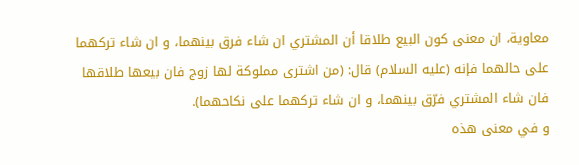معاوية، ان معنى كون البيع طلاقا أن المشتري ان شاء فرق بينهما، و ان شاء تركهما على حالهما فإنه (عليه السلام) قال: (من اشترى مملوكة لها زوج فان بيعها طلاقها فان شاء المشتري فرّق بينهما، و ان شاء تركهما على نكاحهما).
و في معنى هذه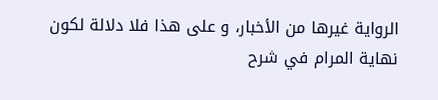الرواية غيرها من الأخبار، و على هذا فلا دلالة لكون
نهاية المرام في شرح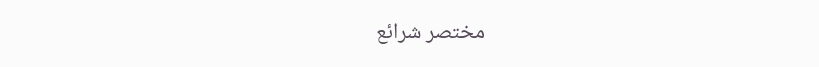مختصر شرائع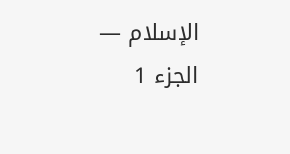الإسلام — الجزء 1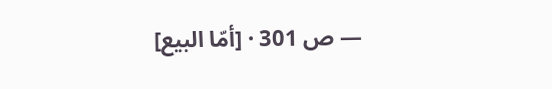— ص 301 · [أمّا البيع]